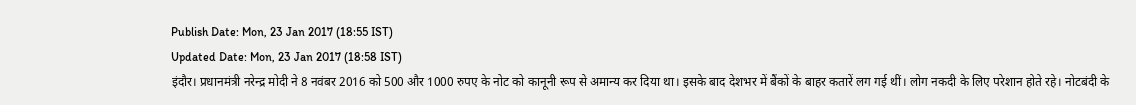Publish Date: Mon, 23 Jan 2017 (18:55 IST)
Updated Date: Mon, 23 Jan 2017 (18:58 IST)
इंदौर। प्रधानमंत्री नरेन्द्र मोदी ने 8 नवंबर 2016 को 500 और 1000 रुपए के नोट को कानूनी रूप से अमान्य कर दिया था। इसके बाद देशभर में बैंकों के बाहर कतारें लग गई थीं। लोग नकदी के लिए परेशान होते रहे। नोटबंदी के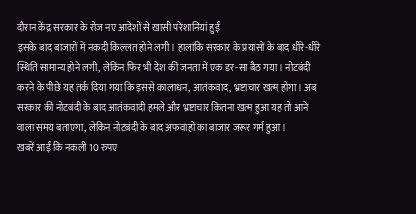दौरान केंद्र सरकार के रोज नए आदेशों से खासी परेशानियां हुईं
इसके बाद बाजारों में नकदी किल्लत होने लगी। हालांकि सरकार के प्रयासों के बाद धीरे-धीरे स्थिति सामान्य होने लगी, लेकिन फिर भी देश की जनता में एक डर-सा बैठ गया। नोटबंदी करने के पीछे यह तर्क दिया गया कि इससे कालाधन, आतंकवाद, भ्रष्टाचार खत्म होगा। अब सरकार की नोटबंदी के बाद आतंकवादी हमले और भ्रष्टाचार कितना खत्म हुआ यह तो आने वाला समय बताएगा, लेकिन नोटबंदी के बाद अफवाहों का बाजार जरूर गर्म हुआ।
खबरें आईं कि नकली 10 रुपए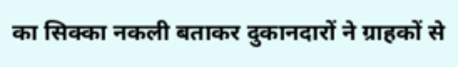का सिक्का नकली बताकर दुकानदारों ने ग्राहकों से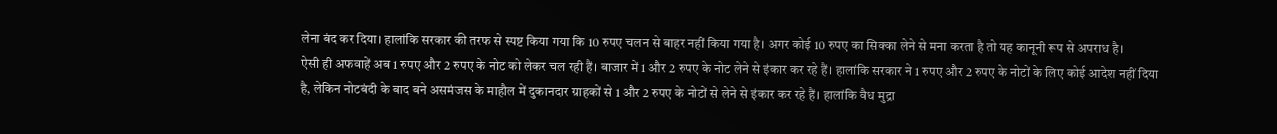लेना बंद कर दिया। हालांकि सरकार की तरफ से स्पष्ट किया गया कि 10 रुपए चलन से बाहर नहीं किया गया है। अगर कोई 10 रुपए का सिक्का लेने से मना करता है तो यह कानूनी रूप से अपराध है।
ऐसी ही अफवाहें अब 1 रुपए और 2 रुपए के नोट को लेकर चल रही हैं। बाजार में 1 और 2 रुपए के नोट लेने से इंकार कर रहे हैं। हालांकि सरकार ने 1 रुपए और 2 रुपए के नोटों के लिए कोई आदेश नहीं दिया है, लेकिन नोटबंदी के बाद बने असमंजस के माहौल में दुकानदार ग्राहकों से 1 और 2 रुपए के नोटों से लेने से इंकार कर रहे हैं। हालांकि वैध मुद्रा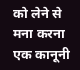को लेने से मना करना एक कानूनी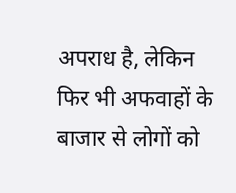अपराध है, लेकिन फिर भी अफवाहों के बाजार से लोगों को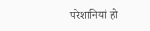परेशानियां हो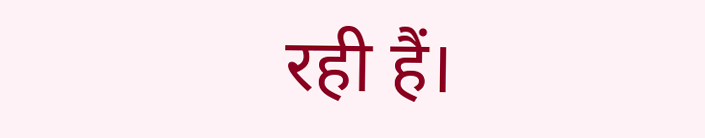रही हैं।